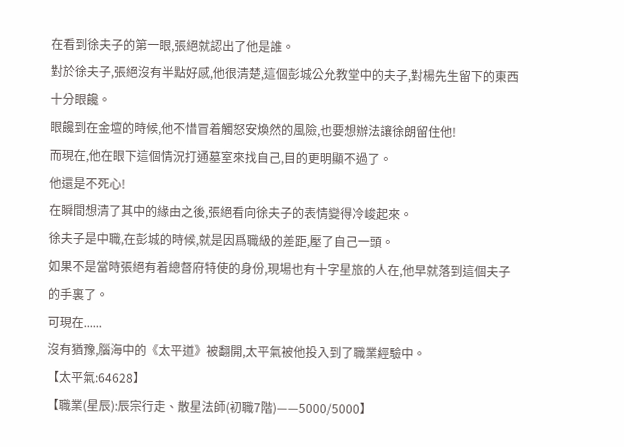在看到徐夫子的第一眼,張絕就認出了他是誰。
對於徐夫子,張絕沒有半點好感,他很清楚,這個彭城公允教堂中的夫子,對楊先生留下的東西十分眼饞。
眼饞到在金壇的時候,他不惜冒着觸怒安煥然的風險,也要想辦法讓徐朗留住他!
而現在,他在眼下這個情況打通墓室來找自己,目的更明顯不過了。
他還是不死心!
在瞬間想清了其中的緣由之後,張絕看向徐夫子的表情變得冷峻起來。
徐夫子是中職,在彭城的時候,就是因爲職級的差距,壓了自己一頭。
如果不是當時張絕有着總督府特使的身份,現場也有十字星旅的人在,他早就落到這個夫子的手裏了。
可現在......
沒有猶豫,腦海中的《太平道》被翻開,太平氣被他投入到了職業經驗中。
【太平氣:64628】
【職業(星辰):辰宗行走、散星法師(初職7階)——5000/5000】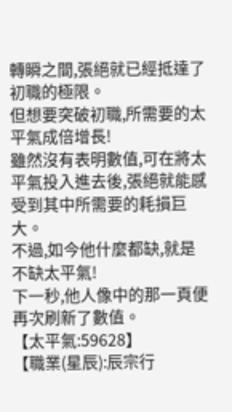轉瞬之間,張絕就已經抵達了初職的極限。
但想要突破初職,所需要的太平氣成倍增長!
雖然沒有表明數值,可在將太平氣投入進去後,張絕就能感受到其中所需要的耗損巨大。
不過,如今他什麼都缺,就是不缺太平氣!
下一秒,他人像中的那一頁便再次刷新了數值。
【太平氣:59628】
【職業(星辰):辰宗行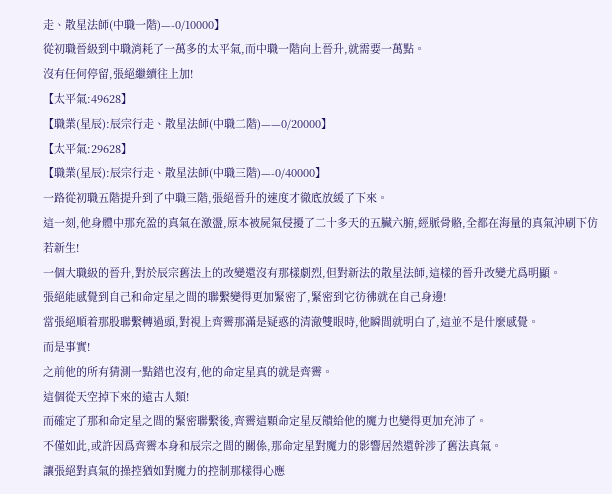走、散星法師(中職一階)—-0/10000】
從初職晉級到中職消耗了一萬多的太平氣,而中職一階向上晉升,就需要一萬點。
沒有任何停留,張絕繼續往上加!
【太平氣:49628】
【職業(星辰):辰宗行走、散星法師(中職二階)——0/20000】
【太平氣:29628】
【職業(星辰):辰宗行走、散星法師(中職三階)—-0/40000】
一路從初職五階提升到了中職三階,張絕晉升的速度才徹底放緩了下來。
這一刻,他身體中那充盈的真氣在激盪,原本被屍氣侵擾了二十多天的五臟六腑,經脈骨骼,全都在海量的真氣沖刷下仿若新生!
一個大職級的晉升,對於辰宗舊法上的改變還沒有那樣劇烈,但對新法的散星法師,這樣的晉升改變尤爲明顯。
張絕能感覺到自己和命定星之間的聯繫變得更加緊密了,緊密到它彷彿就在自己身邊!
當張絕順着那股聯繫轉過頭,對視上齊霽那滿是疑惑的清澈雙眼時,他瞬間就明白了,這並不是什麼感覺。
而是事實!
之前他的所有猜測一點錯也沒有,他的命定星真的就是齊霽。
這個從天空掉下來的遠古人類!
而確定了那和命定星之間的緊密聯繫後,齊霽這顆命定星反饋給他的魔力也變得更加充沛了。
不僅如此,或許因爲齊霽本身和辰宗之間的關係,那命定星對魔力的影響居然還幹涉了舊法真氣。
讓張絕對真氣的操控猶如對魔力的控制那樣得心應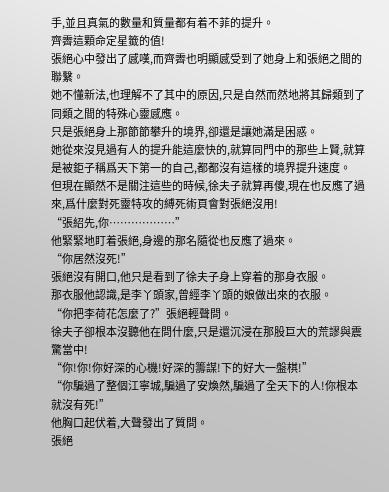手,並且真氣的數量和質量都有着不菲的提升。
齊霽這顆命定星籤的值!
張絕心中發出了感嘆,而齊霽也明顯感受到了她身上和張絕之間的聯繫。
她不懂新法,也理解不了其中的原因,只是自然而然地將其歸類到了同類之間的特殊心靈感應。
只是張絕身上那節節攀升的境界,卻還是讓她滿是困惑。
她從來沒見過有人的提升能這麼快的,就算同門中的那些上賢,就算是被鉅子稱爲天下第一的自己,都都沒有這樣的境界提升速度。
但現在顯然不是關注這些的時候,徐夫子就算再傻,現在也反應了過來,爲什麼對死靈特攻的縛死術頁會對張絕沒用!
“張紹先,你………………”
他緊緊地盯着張絕,身邊的那名隨從也反應了過來。
“你居然沒死!”
張絕沒有開口,他只是看到了徐夫子身上穿着的那身衣服。
那衣服他認識,是李丫頭家,曾經李丫頭的娘做出來的衣服。
“你把李荷花怎麼了?”張絕輕聲問。
徐夫子卻根本沒聽他在問什麼,只是還沉浸在那股巨大的荒謬與震驚當中!
“你!你!你好深的心機!好深的籌謀!下的好大一盤棋!”
“你騙過了整個江寧城,騙過了安煥然,騙過了全天下的人!你根本就沒有死!”
他胸口起伏着,大聲發出了質問。
張絕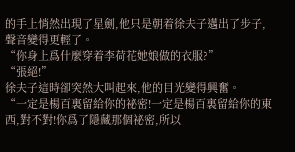的手上悄然出現了星劍,他只是朝着徐夫子邁出了步子,聲音變得更輕了。
“你身上爲什麼穿着李荷花她娘做的衣服?”
“張絕!”
徐夫子這時卻突然大叫起來,他的目光變得興奮。
“一定是楊百裏留給你的祕密!一定是楊百裏留給你的東西,對不對!你爲了隱藏那個祕密,所以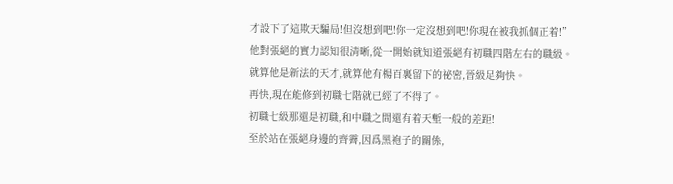才設下了這欺天騙局!但沒想到吧!你一定沒想到吧!你現在被我抓個正着!”
他對張絕的實力認知很清晰,從一開始就知道張絕有初職四階左右的職級。
就算他是新法的天才,就算他有楊百裏留下的祕密,晉級足夠快。
再快,現在能修到初職七階就已經了不得了。
初職七級那還是初職,和中職之間還有着天塹一般的差距!
至於站在張絕身邊的齊霽,因爲黑袍子的關係,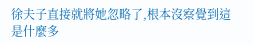徐夫子直接就將她忽略了,根本沒察覺到這是什麼多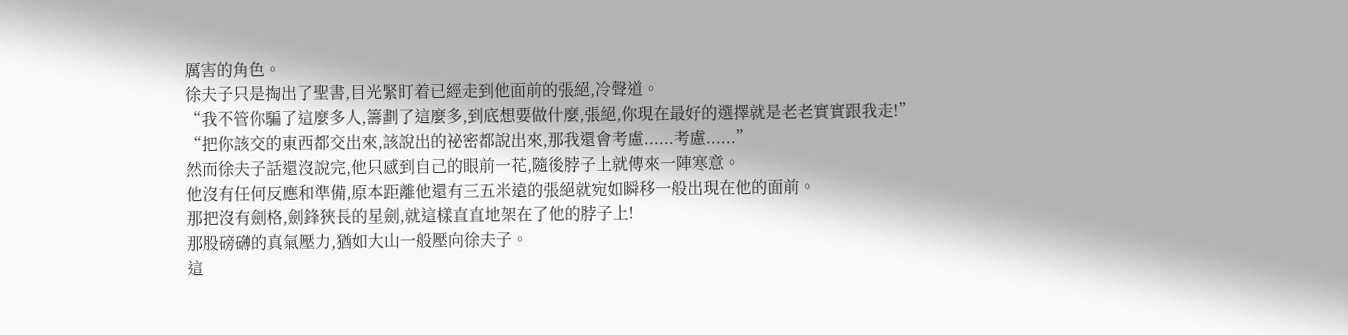厲害的角色。
徐夫子只是掏出了聖書,目光緊盯着已經走到他面前的張絕,冷聲道。
“我不管你騙了這麼多人,籌劃了這麼多,到底想要做什麼,張絕,你現在最好的選擇就是老老實實跟我走!”
“把你該交的東西都交出來,該說出的祕密都說出來,那我還會考慮......考慮......”
然而徐夫子話還沒說完,他只感到自己的眼前一花,隨後脖子上就傳來一陣寒意。
他沒有任何反應和準備,原本距離他還有三五米遠的張絕就宛如瞬移一般出現在他的面前。
那把沒有劍格,劍鋒狹長的星劍,就這樣直直地架在了他的脖子上!
那股磅礴的真氣壓力,猶如大山一般壓向徐夫子。
這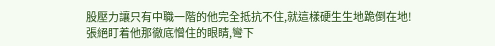股壓力讓只有中職一階的他完全抵抗不住,就這樣硬生生地跪倒在地!
張絕盯着他那徹底憎住的眼睛,彎下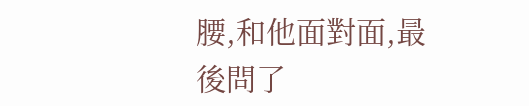腰,和他面對面,最後問了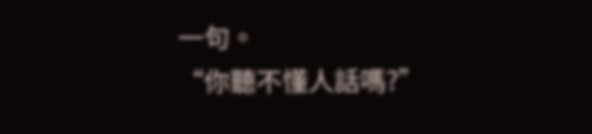一句。
“你聽不懂人話嗎?”